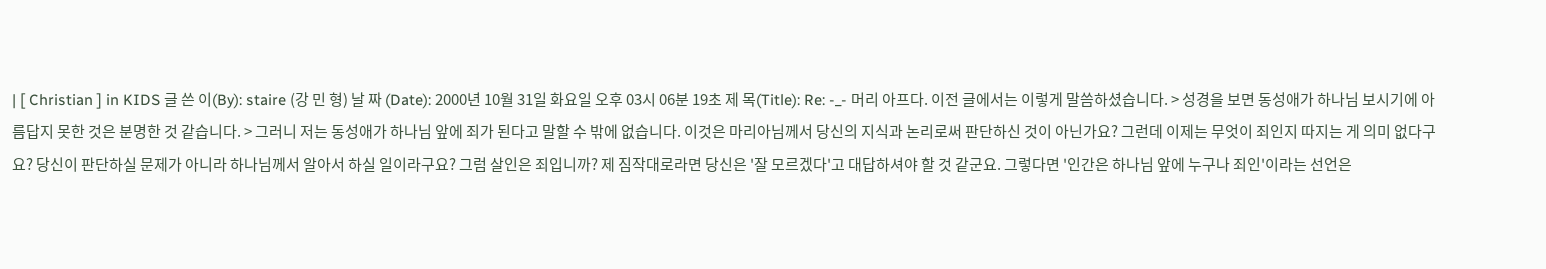| [ Christian ] in KIDS 글 쓴 이(By): staire (강 민 형) 날 짜 (Date): 2000년 10월 31일 화요일 오후 03시 06분 19초 제 목(Title): Re: -_- 머리 아프다. 이전 글에서는 이렇게 말씀하셨습니다. > 성경을 보면 동성애가 하나님 보시기에 아름답지 못한 것은 분명한 것 같습니다. > 그러니 저는 동성애가 하나님 앞에 죄가 된다고 말할 수 밖에 없습니다. 이것은 마리아님께서 당신의 지식과 논리로써 판단하신 것이 아닌가요? 그런데 이제는 무엇이 죄인지 따지는 게 의미 없다구요? 당신이 판단하실 문제가 아니라 하나님께서 알아서 하실 일이라구요? 그럼 살인은 죄입니까? 제 짐작대로라면 당신은 '잘 모르겠다'고 대답하셔야 할 것 같군요. 그렇다면 '인간은 하나님 앞에 누구나 죄인'이라는 선언은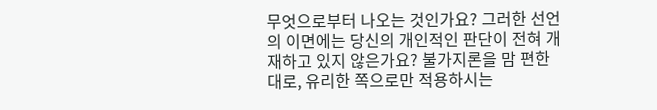무엇으로부터 나오는 것인가요? 그러한 선언의 이면에는 당신의 개인적인 판단이 전혀 개재하고 있지 않은가요? 불가지론을 맘 편한 대로, 유리한 쪽으로만 적용하시는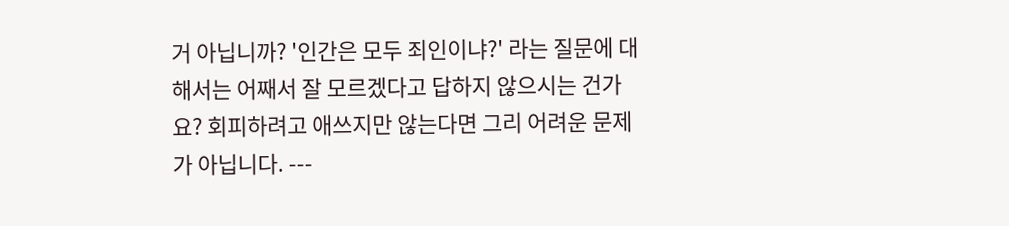거 아닙니까? '인간은 모두 죄인이냐?' 라는 질문에 대해서는 어째서 잘 모르겠다고 답하지 않으시는 건가요? 회피하려고 애쓰지만 않는다면 그리 어려운 문제가 아닙니다. ---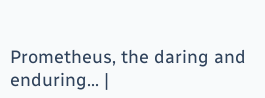Prometheus, the daring and enduring... |